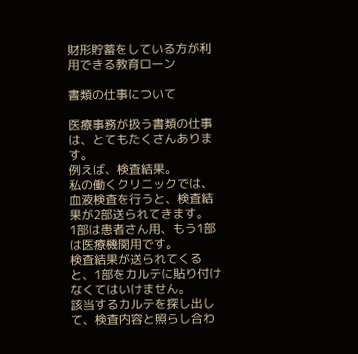財形貯蓄をしている方が利用できる教育ローン

書類の仕事について

医療事務が扱う書類の仕事は、とてもたくさんあります。
例えば、検査結果。
私の働くクリニックでは、血液検査を行うと、検査結果が2部送られてきます。
1部は患者さん用、もう1部は医療機関用です。
検査結果が送られてくると、1部をカルテに貼り付けなくてはいけません。
該当するカルテを探し出して、検査内容と照らし合わ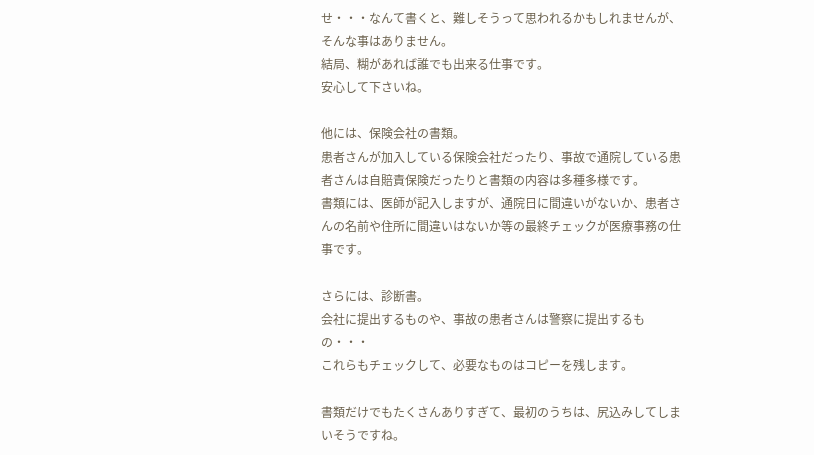せ・・・なんて書くと、難しそうって思われるかもしれませんが、そんな事はありません。
結局、糊があれば誰でも出来る仕事です。
安心して下さいね。

他には、保険会社の書類。
患者さんが加入している保険会社だったり、事故で通院している患者さんは自賠責保険だったりと書類の内容は多種多様です。
書類には、医師が記入しますが、通院日に間違いがないか、患者さんの名前や住所に間違いはないか等の最終チェックが医療事務の仕事です。

さらには、診断書。
会社に提出するものや、事故の患者さんは警察に提出するもの・・・
これらもチェックして、必要なものはコピーを残します。

書類だけでもたくさんありすぎて、最初のうちは、尻込みしてしまいそうですね。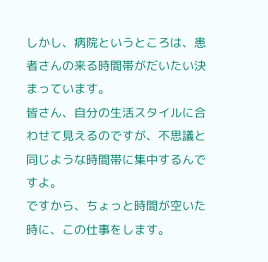しかし、病院というところは、患者さんの来る時間帯がだいたい決まっています。
皆さん、自分の生活スタイルに合わせて見えるのですが、不思議と同じような時間帯に集中するんですよ。
ですから、ちょっと時間が空いた時に、この仕事をします。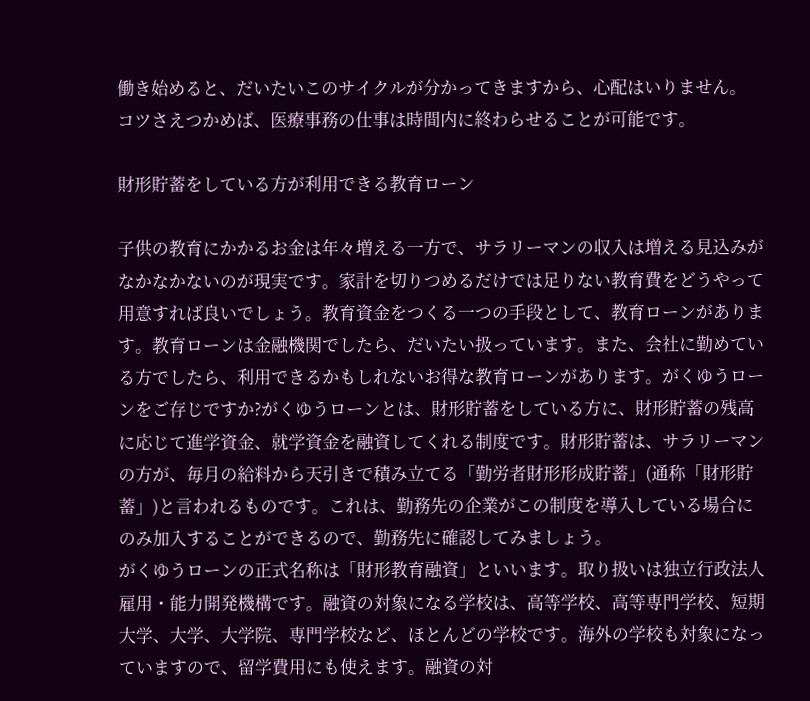働き始めると、だいたいこのサイクルが分かってきますから、心配はいりません。
コツさえつかめば、医療事務の仕事は時間内に終わらせることが可能です。

財形貯蓄をしている方が利用できる教育ローン

子供の教育にかかるお金は年々増える一方で、サラリーマンの収入は増える見込みがなかなかないのが現実です。家計を切りつめるだけでは足りない教育費をどうやって用意すれば良いでしょう。教育資金をつくる一つの手段として、教育ローンがあります。教育ローンは金融機関でしたら、だいたい扱っています。また、会社に勤めている方でしたら、利用できるかもしれないお得な教育ローンがあります。がくゆうローンをご存じですか?がくゆうローンとは、財形貯蓄をしている方に、財形貯蓄の残高に応じて進学資金、就学資金を融資してくれる制度です。財形貯蓄は、サラリーマンの方が、毎月の給料から天引きで積み立てる「勤労者財形形成貯蓄」(通称「財形貯蓄」)と言われるものです。これは、勤務先の企業がこの制度を導入している場合にのみ加入することができるので、勤務先に確認してみましょう。
がくゆうローンの正式名称は「財形教育融資」といいます。取り扱いは独立行政法人雇用・能力開発機構です。融資の対象になる学校は、高等学校、高等専門学校、短期大学、大学、大学院、専門学校など、ほとんどの学校です。海外の学校も対象になっていますので、留学費用にも使えます。融資の対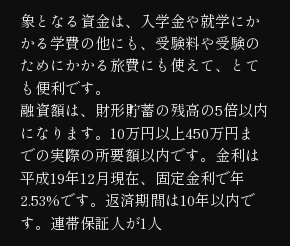象となる資金は、入学金や就学にかかる学費の他にも、受験料や受験のためにかかる旅費にも使えて、とても便利です。
融資額は、財形貯蓄の残高の5倍以内になります。10万円以上450万円までの実際の所要額以内です。金利は平成19年12月現在、固定金利で年2.53%です。返済期間は10年以内です。連帯保証人が1人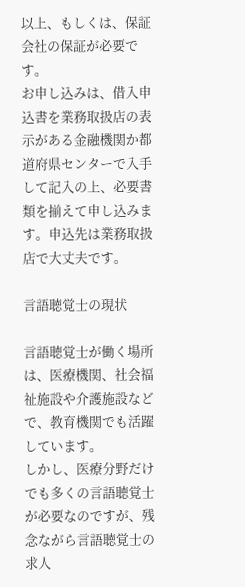以上、もしくは、保証会社の保証が必要です。
お申し込みは、借入申込書を業務取扱店の表示がある金融機関か都道府県センターで入手して記入の上、必要書類を揃えて申し込みます。申込先は業務取扱店で大丈夫です。

言語聴覚士の現状

言語聴覚士が働く場所は、医療機関、社会福祉施設や介護施設などで、教育機関でも活躍しています。
しかし、医療分野だけでも多くの言語聴覚士が必要なのですが、残念ながら言語聴覚士の求人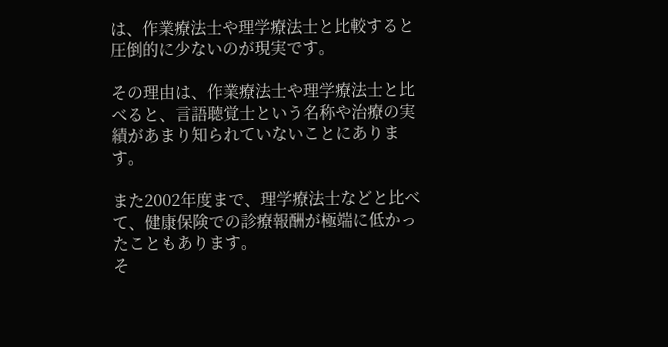は、作業療法士や理学療法士と比較すると圧倒的に少ないのが現実です。

その理由は、作業療法士や理学療法士と比べると、言語聴覚士という名称や治療の実績があまり知られていないことにあります。

また2002年度まで、理学療法士などと比べて、健康保険での診療報酬が極端に低かったこともあります。
そ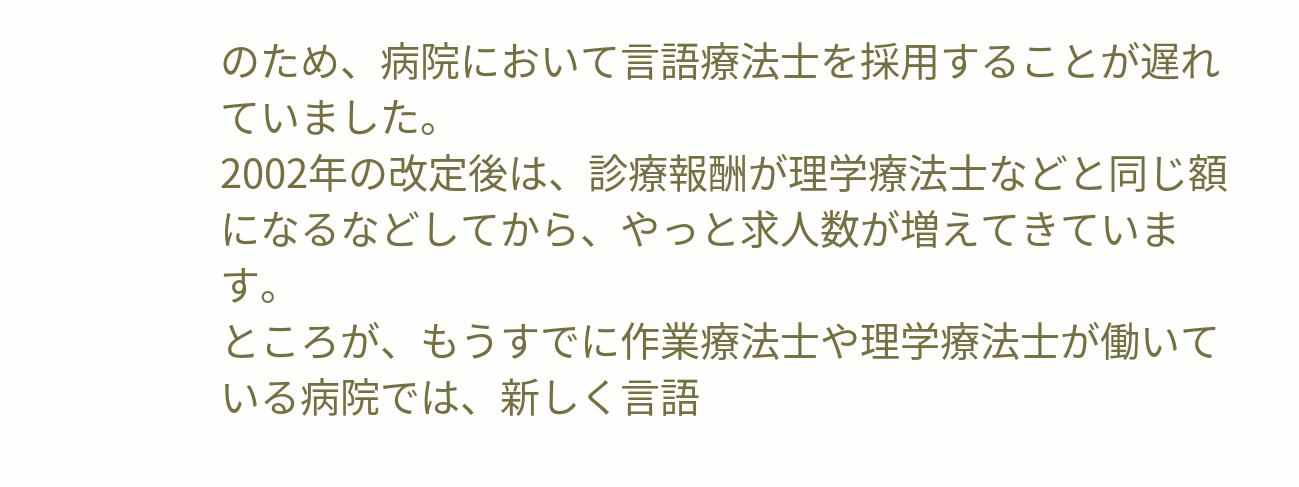のため、病院において言語療法士を採用することが遅れていました。
2002年の改定後は、診療報酬が理学療法士などと同じ額になるなどしてから、やっと求人数が増えてきています。
ところが、もうすでに作業療法士や理学療法士が働いている病院では、新しく言語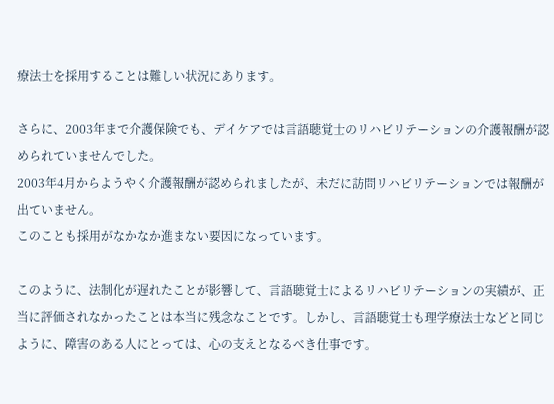療法士を採用することは難しい状況にあります。

さらに、2003年まで介護保険でも、デイケアでは言語聴覚士のリハビリテーションの介護報酬が認められていませんでした。
2003年4月からようやく介護報酬が認められましたが、未だに訪問リハビリテーションでは報酬が出ていません。
このことも採用がなかなか進まない要因になっています。

このように、法制化が遅れたことが影響して、言語聴覚士によるリハビリテーションの実績が、正当に評価されなかったことは本当に残念なことです。しかし、言語聴覚士も理学療法士などと同じように、障害のある人にとっては、心の支えとなるべき仕事です。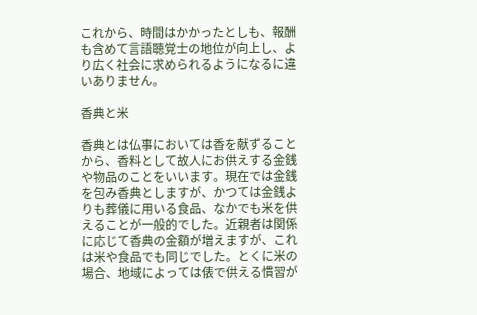これから、時間はかかったとしも、報酬も含めて言語聴覚士の地位が向上し、より広く社会に求められるようになるに違いありません。

香典と米

香典とは仏事においては香を献ずることから、香料として故人にお供えする金銭や物品のことをいいます。現在では金銭を包み香典としますが、かつては金銭よりも葬儀に用いる食品、なかでも米を供えることが一般的でした。近親者は関係に応じて香典の金額が増えますが、これは米や食品でも同じでした。とくに米の場合、地域によっては俵で供える慣習が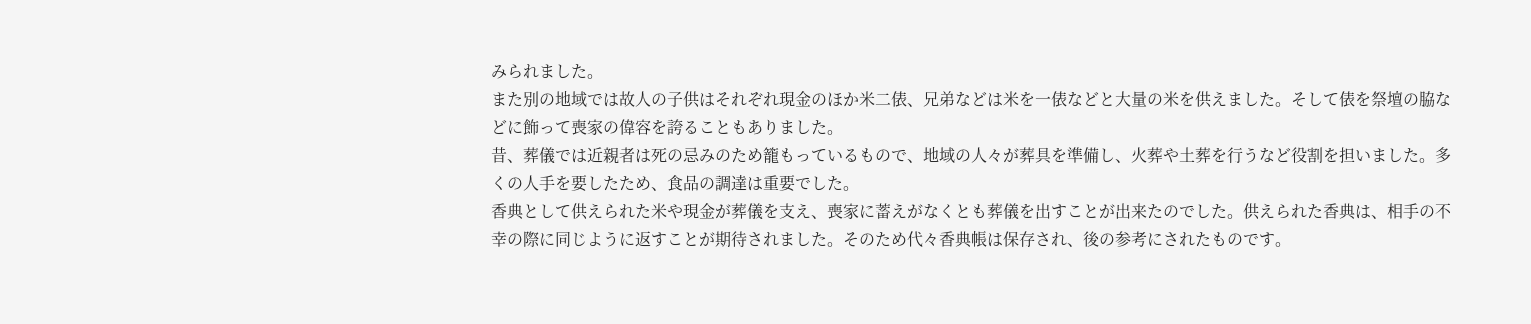みられました。
また別の地域では故人の子供はそれぞれ現金のほか米二俵、兄弟などは米を一俵などと大量の米を供えました。そして俵を祭壇の脇などに飾って喪家の偉容を誇ることもありました。
昔、葬儀では近親者は死の忌みのため籠もっているもので、地域の人々が葬具を準備し、火葬や土葬を行うなど役割を担いました。多くの人手を要したため、食品の調達は重要でした。
香典として供えられた米や現金が葬儀を支え、喪家に蓄えがなくとも葬儀を出すことが出来たのでした。供えられた香典は、相手の不幸の際に同じように返すことが期待されました。そのため代々香典帳は保存され、後の参考にされたものです。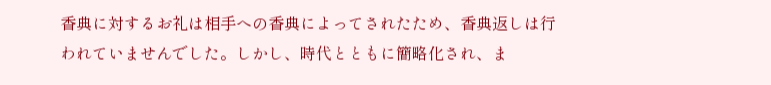香典に対するお礼は相手への香典によってされたため、香典返しは行われていませんでした。しかし、時代とともに簡略化され、ま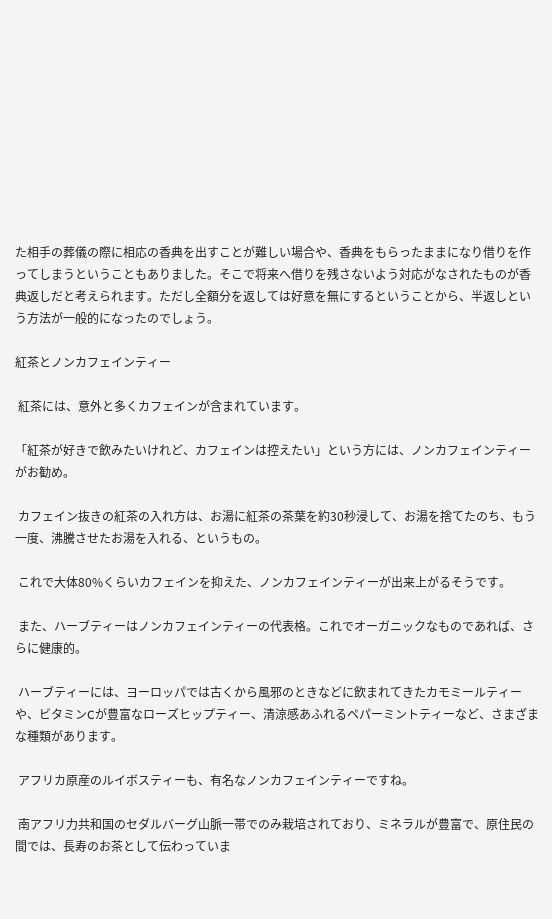た相手の葬儀の際に相応の香典を出すことが難しい場合や、香典をもらったままになり借りを作ってしまうということもありました。そこで将来へ借りを残さないよう対応がなされたものが香典返しだと考えられます。ただし全額分を返しては好意を無にするということから、半返しという方法が一般的になったのでしょう。

紅茶とノンカフェインティー

 紅茶には、意外と多くカフェインが含まれています。

「紅茶が好きで飲みたいけれど、カフェインは控えたい」という方には、ノンカフェインティーがお勧め。

 カフェイン抜きの紅茶の入れ方は、お湯に紅茶の茶葉を約30秒浸して、お湯を捨てたのち、もう一度、沸騰させたお湯を入れる、というもの。

 これで大体80%くらいカフェインを抑えた、ノンカフェインティーが出来上がるそうです。

 また、ハーブティーはノンカフェインティーの代表格。これでオーガニックなものであれば、さらに健康的。

 ハーブティーには、ヨーロッパでは古くから風邪のときなどに飲まれてきたカモミールティーや、ビタミンCが豊富なローズヒップティー、清涼感あふれるペパーミントティーなど、さまざまな種類があります。

 アフリカ原産のルイボスティーも、有名なノンカフェインティーですね。

 南アフリ力共和国のセダルバーグ山脈一帯でのみ栽培されており、ミネラルが豊富で、原住民の間では、長寿のお茶として伝わっていま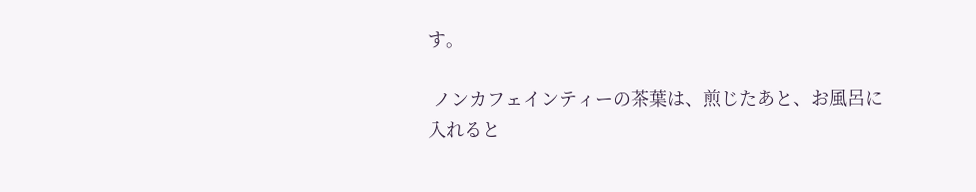す。

 ノンカフェインティーの茶葉は、煎じたあと、お風呂に入れると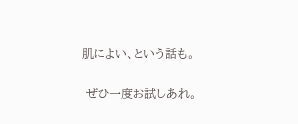肌によい、という話も。

 ぜひ一度お試しあれ。